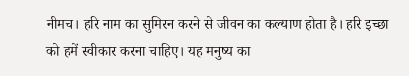नीमच। हरि नाम का सुमिरन करने से जीवन का कल्याण होता है। हरि इच्छा को हमें स्वीकार करना चाहिए। यह मनुष्य का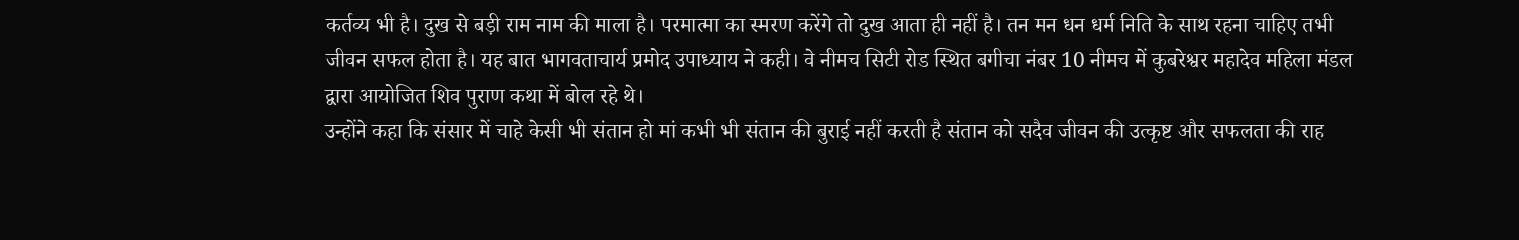कर्तव्य भी है। दुख से बड़ी राम नाम की माला है। परमात्मा का स्मरण करेंगे तो दुख आता ही नहीं है। तन मन धन धर्म निति के साथ रहना चाहिए तभी जीवन सफल होता है। यह बात भागवताचार्य प्रमोद उपाध्याय ने कही। वे नीमच सिटी रोड स्थित बगीचा नंबर 10 नीमच में कुबरेश्वर महादेव महिला मंडल द्वारा आयोजित शिव पुराण कथा में बोल रहे थे।
उन्होंने कहा कि संसार में चाहे केसी भी संतान हो मां कभी भी संतान की बुराई नहीं करती है संतान को सदैव जीवन की उत्कृष्ट और सफलता की राह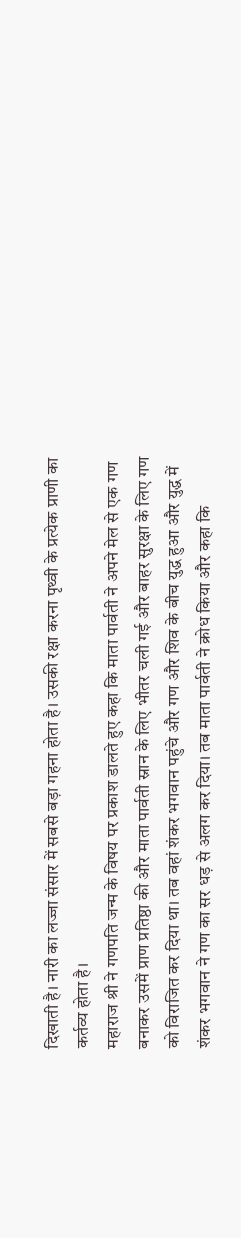दिखाती है। नारी का लज्जा संसार में सबसे बड़ा गहना होता है। उसकी रक्षा करना पृथ्वी के प्रत्येक प्राणी का कर्तव्य होता है।
महाराज श्री ने गणपति जन्म के विषय पर प्रकाश डालते हुए कहा कि माता पार्वती ने अपने मेल से एक गण बनाकर उसमें प्राण प्रतिष्ठा की और माता पार्वती स्नान के लिए भीतर चली गई और बाहर सुरक्षा के लिए गण को विराजित कर दिया था। तब वहां शंकर भगवान पहुंचे और गण और शिव के बीच युद्ध हुआ और युद्ध में शंकर भगवान ने गण का सर धड़ से अलग कर दिया। तब माता पार्वती ने क्रोध किया और कहा कि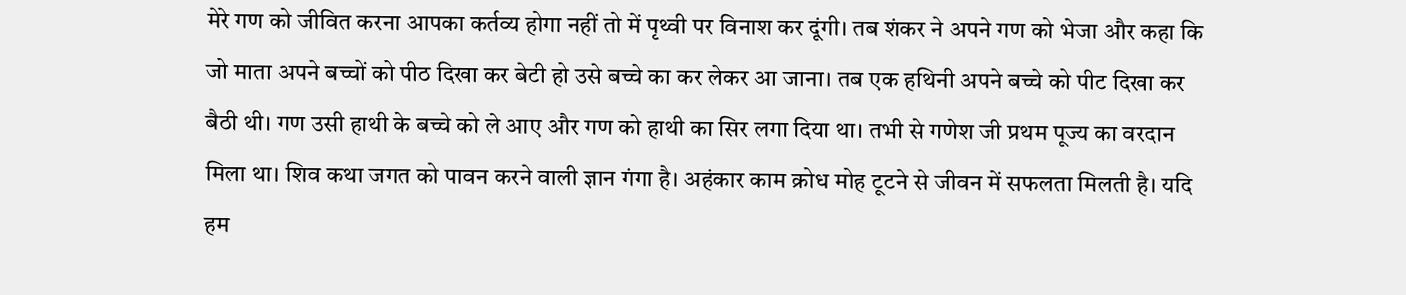मेरे गण को जीवित करना आपका कर्तव्य होगा नहीं तो में पृथ्वी पर विनाश कर दूंगी। तब शंकर ने अपने गण को भेजा और कहा कि जो माता अपने बच्चों को पीठ दिखा कर बेटी हो उसे बच्चे का कर लेकर आ जाना। तब एक हथिनी अपने बच्चे को पीट दिखा कर बैठी थी। गण उसी हाथी के बच्चे को ले आए और गण को हाथी का सिर लगा दिया था। तभी से गणेश जी प्रथम पूज्य का वरदान मिला था। शिव कथा जगत को पावन करने वाली ज्ञान गंगा है। अहंकार काम क्रोध मोह टूटने से जीवन में सफलता मिलती है। यदि हम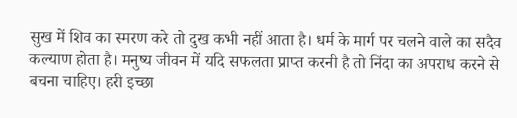सुख में शिव का स्मरण करे तो दुख कभी नहीं आता है। धर्म के मार्ग पर चलने वाले का सदैव कल्याण होता है। मनुष्य जीवन में यदि सफलता प्राप्त करनी है तो निंदा का अपराध करने से बचना चाहिए। हरी इच्छा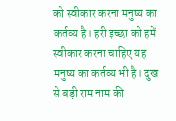को स्वीकार करना मनुष्य का कर्तव्य है। हरी इच्छा को हमें स्वीकार करना चाहिए यह मनुष्य का कर्तव्य भी है। दुख से बड़ी राम नाम की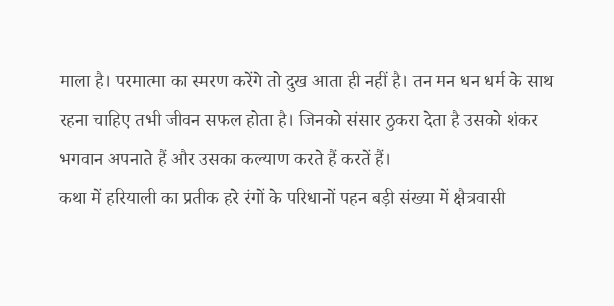माला है। परमात्मा का स्मरण करेंगे तो दुख आता ही नहीं है। तन मन धन धर्म के साथ रहना चाहिए तभी जीवन सफल होता है। जिनको संसार ठुकरा देता है उसको शंकर भगवान अपनाते हैं और उसका कल्याण करते हैं करतें हैं।
कथा में हरियाली का प्रतीक हरे रंगों के परिधानों पहन बड़ी संख्या में क्षैत्रवासी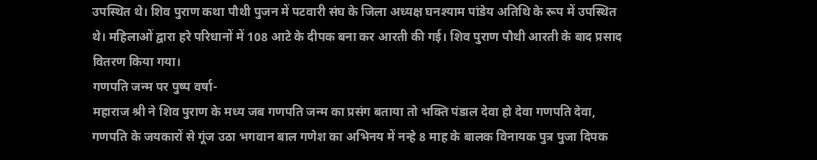उपस्थित थे। शिव पुराण कथा पौथी पुजन में पटवारी संघ के जिला अध्यक्ष घनश्याम पांडेय अतिथि के रूप में उपस्थित थे। महिलाओं द्वारा हरे परिधानों में 108 आटे के दीपक बना कर आरती की गई। शिव पुराण पौथी आरती के बाद प्रसाद वितरण किया गया।
गणपति जन्म पर पुष्प वर्षा-
महाराज श्री ने शिव पुराण के मध्य जब गणपति जन्म का प्रसंग बताया तो भक्ति पंडाल देवा हो देवा गणपति देवा, गणपति के जयकारों से गूंज उठा भगवान बाल गणेश का अभिनय में नन्हे 8 माह के बालक विनायक पुत्र पुजा दिपक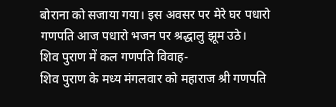बोराना को सजाया गया। इस अवसर पर मेरे घर पधारो गणपति आज पधारो भजन पर श्रद्धालु झूम उठे।
शिव पुराण में कल गणपति विवाह-
शिव पुराण के मध्य मंगलवार को महाराज श्री गणपति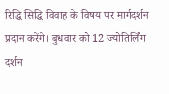रिद्धि सिद्धि विवाह के विषय पर मार्गदर्शन प्रदान करेंगे। बुधवार को 12 ज्योतिर्लिंग दर्शन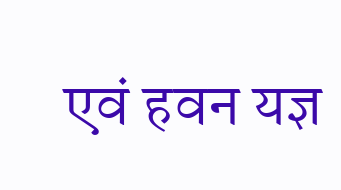एवं हवन यज्ञ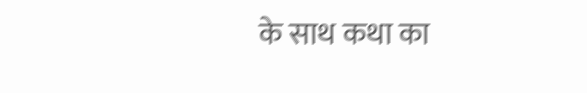के साथ कथा का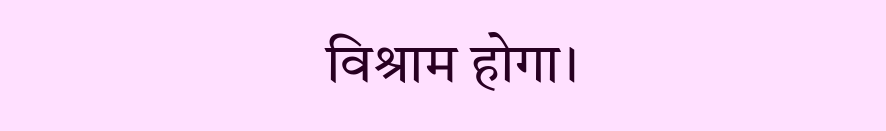विश्राम होगा।